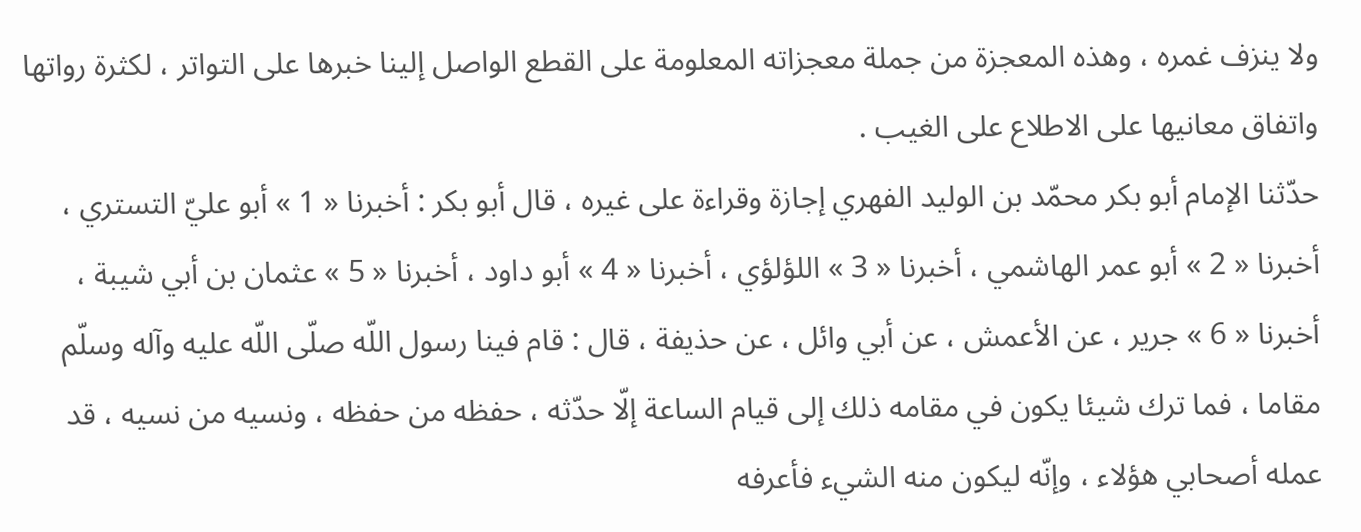ولا ينزف غمره ، وهذه المعجزة من جملة معجزاته المعلومة على القطع الواصل إلينا خبرها على التواتر ، لكثرة رواتها واتفاق معانيها على الاطلاع على الغيب .
حدّثنا الإمام أبو بكر محمّد بن الوليد الفهري إجازة وقراءة على غيره ، قال أبو بكر : أخبرنا « 1 » أبو عليّ التستري ، أخبرنا « 2 » أبو عمر الهاشمي ، أخبرنا « 3 » اللؤلؤي ، أخبرنا « 4 » أبو داود ، أخبرنا « 5 » عثمان بن أبي شيبة ، أخبرنا « 6 » جرير ، عن الأعمش ، عن أبي وائل ، عن حذيفة ، قال : قام فينا رسول اللّه صلّى اللّه عليه وآله وسلّم مقاما ، فما ترك شيئا يكون في مقامه ذلك إلى قيام الساعة إلّا حدّثه ، حفظه من حفظه ، ونسيه من نسيه ، قد عمله أصحابي هؤلاء ، وإنّه ليكون منه الشيء فأعرفه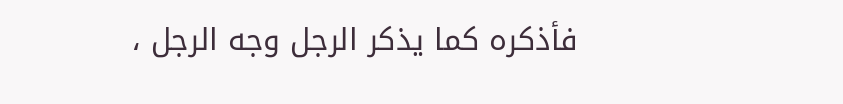فأذكره كما يذكر الرجل وجه الرجل ،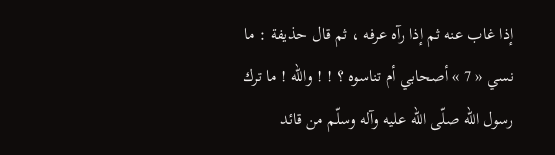إذا غاب عنه ثم إذا رآه عرفه ، ثم قال حذيفة : ما نسي « 7 » أصحابي أم تناسوه ؟ ! ! واللّه ! ما ترك رسول اللّه صلّى اللّه عليه وآله وسلّم من قائد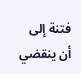فتنة إلى أن ينقضي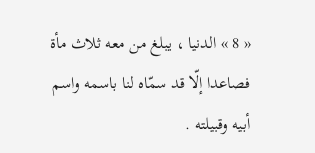« 8 » الدنيا ، يبلغ من معه ثلاث مأة فصاعدا إلّا قد سمّاه لنا باسمه واسم أبيه وقبيلته .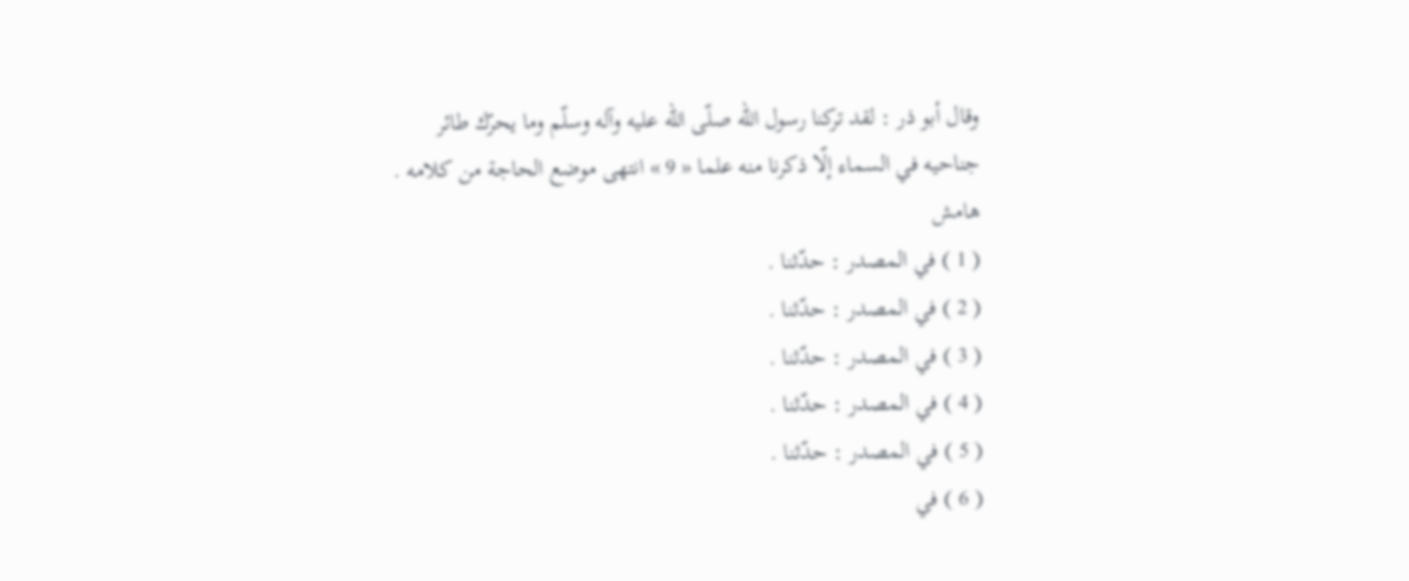وقال أبو ذر : لقد تركنا رسول اللّه صلّى اللّه عليه وآله وسلّم وما يحرّك طائر جناحيه في السماء إلّا ذكرنا منه علما « 9 » انتهى موضع الحاجة من كلامه .
هامش
( 1 ) في المصدر : حدّثنا .
( 2 ) في المصدر : حدّثنا .
( 3 ) في المصدر : حدّثنا .
( 4 ) في المصدر : حدّثنا .
( 5 ) في المصدر : حدّثنا .
( 6 ) في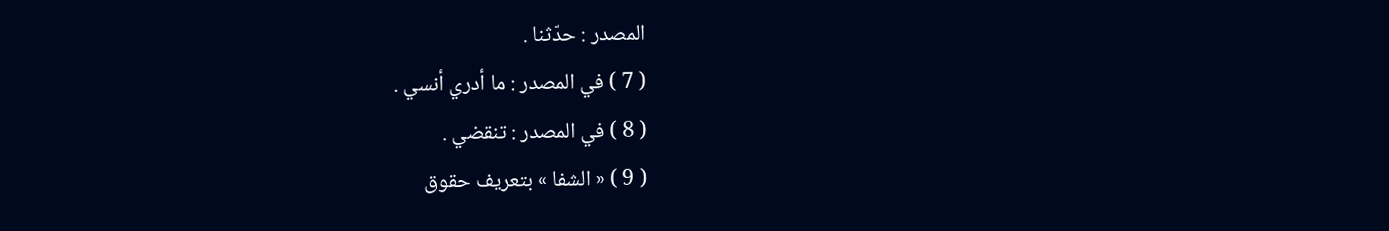المصدر : حدّثنا .
( 7 ) في المصدر : ما أدري أنسي .
( 8 ) في المصدر : تنقضي .
( 9 ) « الشفا » بتعريف حقوق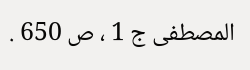المصطفى ج 1 ، ص 650 .